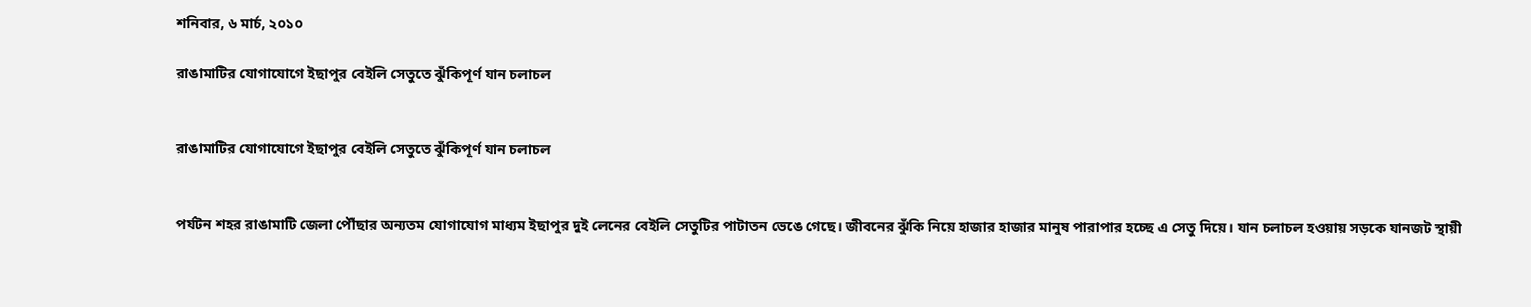শনিবার, ৬ মার্চ, ২০১০

রাঙামাটির যোগাযোগে ইছাপুর বেইলি সেতুতে ঝুঁকিপূর্ণ যান চলাচল


রাঙামাটির যোগাযোগে ইছাপুর বেইলি সেতুতে ঝুঁকিপূর্ণ যান চলাচল


পর্যটন শহর রাঙামাটি জেলা পৌঁছার অন্যতম যোগাযোগ মাধ্যম ইছাপুর দুই লেনের বেইলি সেতুটির পাটাতন ভেঙে গেছে। জীবনের ঝুঁকি নিয়ে হাজার হাজার মানুষ পারাপার হচ্ছে এ সেতু দিয়ে। যান চলাচল হওয়ায় সড়কে যানজট স্থায়ী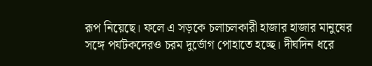রূপ নিয়েছে। ফলে এ সড়কে চলাচলকারী হাজার হাজার মানুষের সঙ্গে পর্যটকদেরও চরম দুর্ভোগ পোহাতে হচ্ছে। দীর্ঘদিন ধরে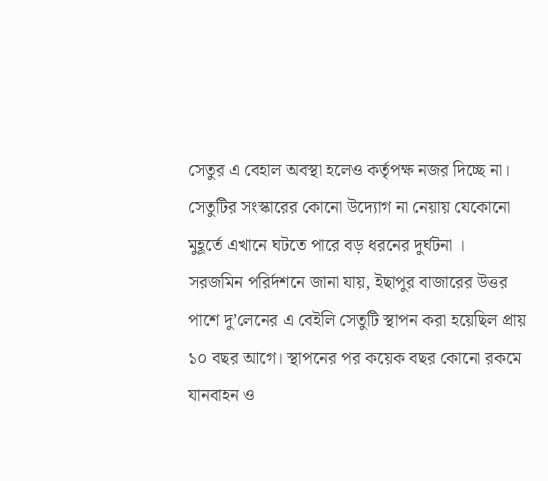সেতুর এ বেহাল অবস্থা হলেও কর্তৃপক্ষ নজর দিচ্ছে না। সেতুটির সংস্কারের কোনো উদ্যোগ না নেয়ায় যেকোনো মুহূর্তে এখানে ঘটতে পারে বড় ধরনের দুর্ঘটনা ।
সরজমিন পরির্দশনে জানা যায়, ইছাপুর বাজারের উত্তর পাশে দু’লেনের এ বেইলি সেতুটি স্থাপন করা হয়েছিল প্রায় ১০ বছর আগে। স্থাপনের পর কয়েক বছর কোনো রকমে যানবাহন ও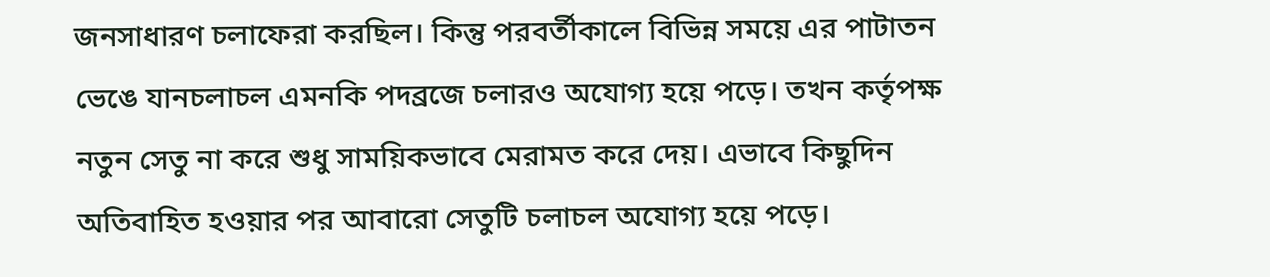জনসাধারণ চলাফেরা করছিল। কিন্তু পরবর্তীকালে বিভিন্ন সময়ে এর পাটাতন ভেঙে যানচলাচল এমনকি পদব্রজে চলারও অযোগ্য হয়ে পড়ে। তখন কর্তৃপক্ষ নতুন সেতু না করে শুধু সাময়িকভাবে মেরামত করে দেয়। এভাবে কিছুদিন অতিবাহিত হওয়ার পর আবারো সেতুটি চলাচল অযোগ্য হয়ে পড়ে।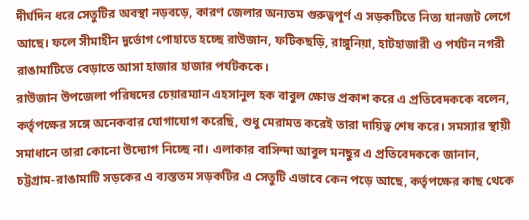দীর্ঘদিন ধরে সেতুটির অবস্থা নড়বড়ে, কারণ জেলার অন্যতম গুরুত্বপূর্ণ এ সড়কটিতে নিত্য যানজট লেগে আছে। ফলে সীমাহীন দুর্ভোগ পোহাতে হচ্ছে রাউজান, ফটিকছড়ি, রাঙ্গুনিয়া, হাটহাজারী ও পর্যটন নগরী রাঙামাটিতে বেড়াতে আসা হাজার হাজার পর্যটককে।
রাউজান উপজেলা পরিষদের চেয়ারম্যান এহসানুল হক বাবুল ক্ষোভ প্রকাশ করে এ প্রতিবেদককে বলেন, কর্তৃপক্ষের সঙ্গে অনেকবার যোগাযোগ করেছি, শুধু মেরামত করেই তারা দায়িত্ব শেষ করে। সমস্যার স্থায়ী সমাধানে তারা কোনো উদ্যোগ নিচ্ছে না। এলাকার বাসিন্দা আবুল মনছুর এ প্রতিবেদককে জানান, চট্টগ্রাম-রাঙামাটি সড়কের এ ব্যস্ততম সড়কটির এ সেতুটি এভাবে কেন পড়ে আছে, কর্তৃপক্ষের কাছ থেকে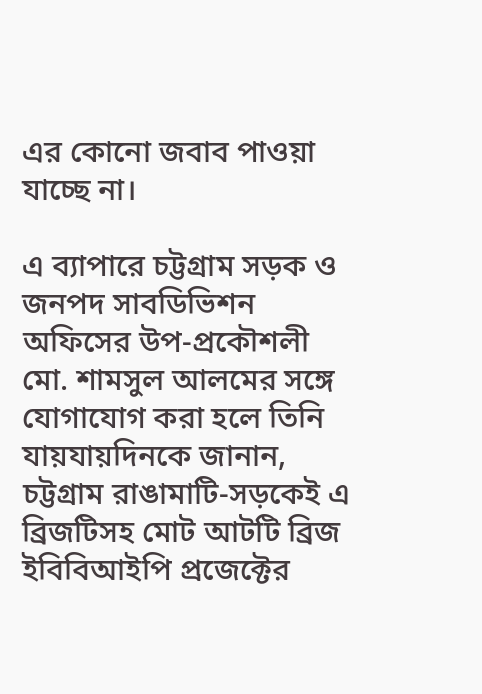এর কোনো জবাব পাওয়া যাচ্ছে না।

এ ব্যাপারে চট্টগ্রাম সড়ক ও জনপদ সাবডিভিশন অফিসের উপ-প্রকৌশলী মো. শামসুল আলমের সঙ্গে যোগাযোগ করা হলে তিনি যায়যায়দিনকে জানান, চট্টগ্রাম রাঙামাটি-সড়কেই এ ব্রিজটিসহ মোট আটটি ব্রিজ ইবিবিআইপি প্রজেক্টের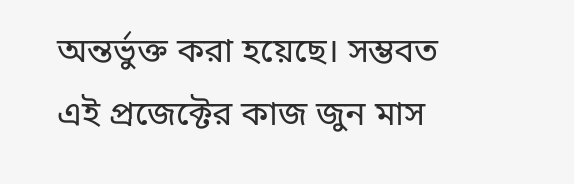অন্তর্ভুক্ত করা হয়েছে। সম্ভবত এই প্রজেক্টের কাজ জুন মাস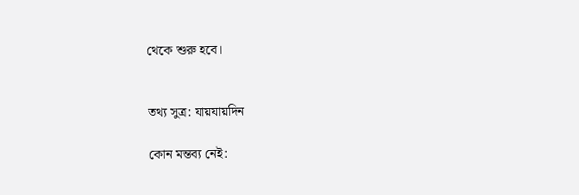থেকে শুরু হবে।


তথ্য সুত্র: যায়যায়দিন

কোন মন্তব্য নেই: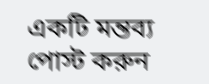একটি মন্তব্য পোস্ট করুন